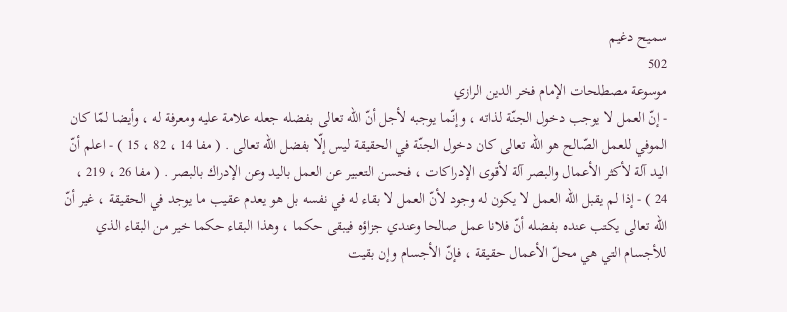سميح دغيم
502
موسوعة مصطلحات الإمام فخر الدين الرازي
- إنّ العمل لا يوجب دخول الجنّة لذاته ، وإنّما يوجبه لأجل أنّ اللّه تعالى بفضله جعله علامة عليه ومعرفة له ، وأيضا لمّا كان الموفي للعمل الصّالح هو اللّه تعالى كان دخول الجنّة في الحقيقة ليس إلّا بفضل اللّه تعالى . ( مفا 14 ، 82 ، 15 ) - اعلم أنّ اليد آلة لأكثر الأعمال والبصر آلة لأقوى الإدراكات ، فحسن التعبير عن العمل باليد وعن الإدراك بالبصر . ( مفا 26 ، 219 ، 24 ) - إذا لم يقبل اللّه العمل لا يكون له وجود لأنّ العمل لا بقاء له في نفسه بل هو يعدم عقيب ما يوجد في الحقيقة ، غير أنّ اللّه تعالى يكتب عنده بفضله أنّ فلانا عمل صالحا وعندي جزاؤه فيبقى حكما ، وهذا البقاء حكما خير من البقاء الذي للأجسام التي هي محلّ الأعمال حقيقة ، فإنّ الأجسام وإن بقيت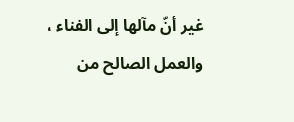غير أنّ مآلها إلى الفناء ، والعمل الصالح من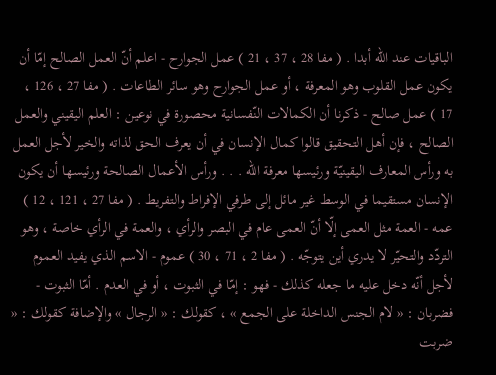الباقيات عند اللّه أبدا . ( مفا 28 ، 37 ، 21 ) عمل الجوارح - اعلم أنّ العمل الصالح إمّا أن يكون عمل القلوب وهو المعرفة ، أو عمل الجوارح وهو سائر الطاعات . ( مفا 27 ، 126 ، 17 ) عمل صالح - ذكرنا أن الكمالات النّفسانية محصورة في نوعين : العلم اليقيني والعمل الصالح ، فإن أهل التحقيق قالوا كمال الإنسان في أن يعرف الحق لذاته والخير لأجل العمل به ورأس المعارف اليقينيّة ورئيسها معرفة اللّه . . . ورأس الأعمال الصالحة ورئيسها أن يكون الإنسان مستقيما في الوسط غير مائل إلى طرفي الإفراط والتفريط . ( مفا 27 ، 121 ، 12 ) عمه - العمة مثل العمى إلّا أنّ العمى عام في البصر والرأي ، والعمة في الرأي خاصة ، وهو التردّد والتحيّر لا يدري أين يتوجّه . ( مفا 2 ، 71 ، 30 ) عموم - الاسم الذي يفيد العموم لأجل أنّه دخل عليه ما جعله كذلك - فهو : إمّا في الثبوت ، أو في العدم . أمّا الثبوت - فضربان : « لام الجنس الداخلة على الجمع » ، كقولك : « الرجال » والإضافة كقولك : « ضربت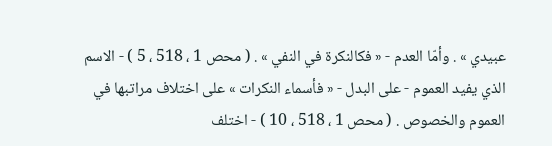عبيدي » . وأمّا العدم - « فكالنكرة في النفي » . ( محص 1 ، 518 ، 5 ) - الاسم الذي يفيد العموم - على البدل - « فأسماء النكرات » على اختلاف مراتبها في العموم والخصوص . ( محص 1 ، 518 ، 10 ) - اختلف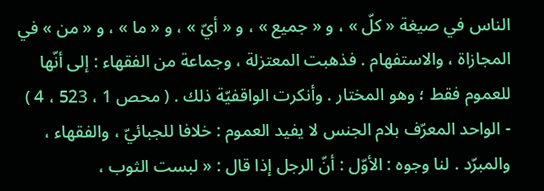الناس في صيغة « كلّ » ، و « جميع » ، و « أيّ » ، و « ما » ، و « من » في المجازاة ، والاستفهام . فذهبت المعتزلة ، وجماعة من الفقهاء : إلى أنّها للعموم فقط ؛ وهو المختار . وأنكرت الواقفيّة ذلك . ( محص 1 ، 523 ، 4 ) - الواحد المعرّف بلام الجنس لا يفيد العموم : خلافا للجبائيّ ، والفقهاء ، والمبرّد . لنا وجوه : الأوّل : أنّ الرجل إذا قال : « لبست الثوب ،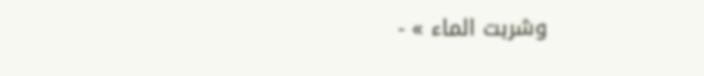وشربت الماء » -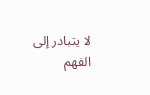لا يتبادر إلى الفهم